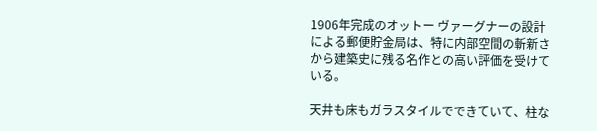1906年完成のオットー ヴァーグナーの設計による郵便貯金局は、特に内部空間の斬新さから建築史に残る名作との高い評価を受けている。

天井も床もガラスタイルでできていて、柱な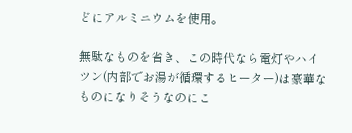どにアルミニウムを使用。

無駄なものを省き、この時代なら電灯やハイツン(内部でお湯が循環するヒーター)は豪華なものになりそうなのにこ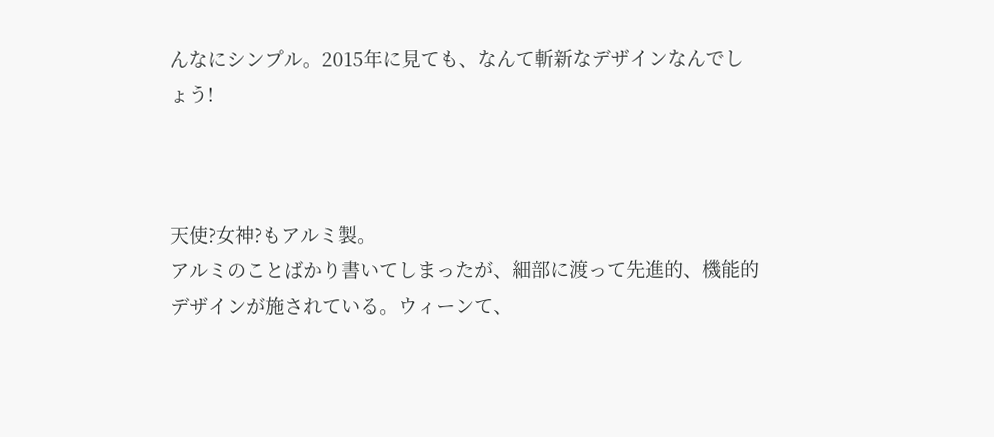んなにシンプル。2015年に見ても、なんて斬新なデザインなんでしょう!



天使?女神?もアルミ製。
アルミのことばかり書いてしまったが、細部に渡って先進的、機能的デザインが施されている。ウィーンて、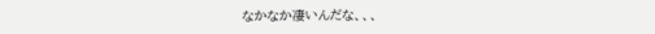なかなか凄いんだな、、、